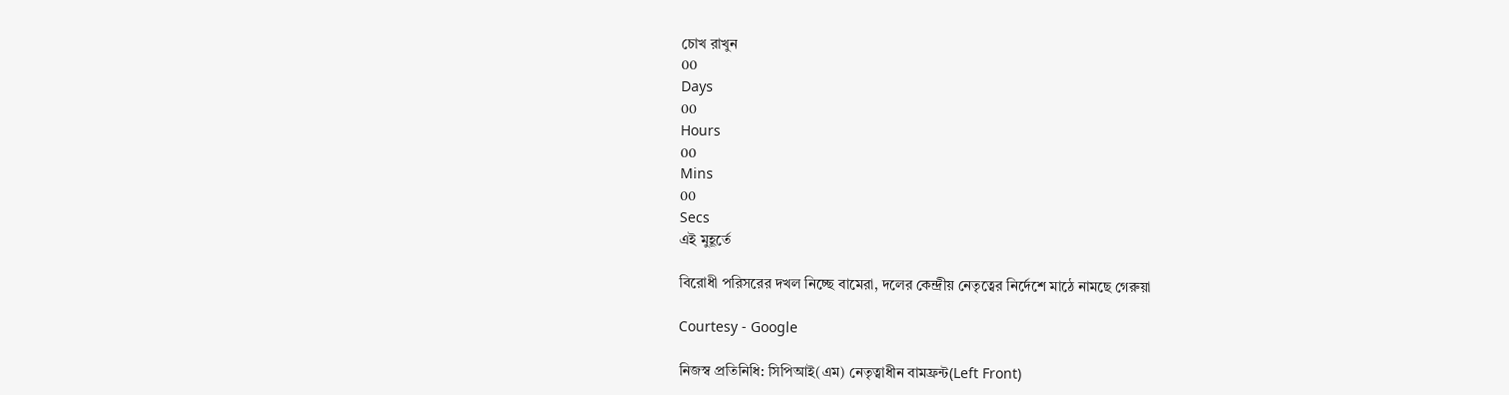চোখ রাখুন
00
Days
00
Hours
00
Mins
00
Secs
এই মুহূর্তে

বিরোধী পরিসরের দখল নিচ্ছে বামেরা, দলের কেন্দ্রীয় নেতৃত্বের নির্দেশে মাঠে নামছে গেরুয়া

Courtesy - Google

নিজস্ব প্রতিনিধি: সিপিআই(এম) নেতৃত্বাধীন বামফ্রন্ট(Left Front)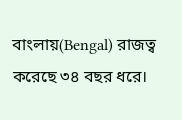বাংলায়(Bengal) রাজত্ব করেছে ৩৪ বছর ধরে।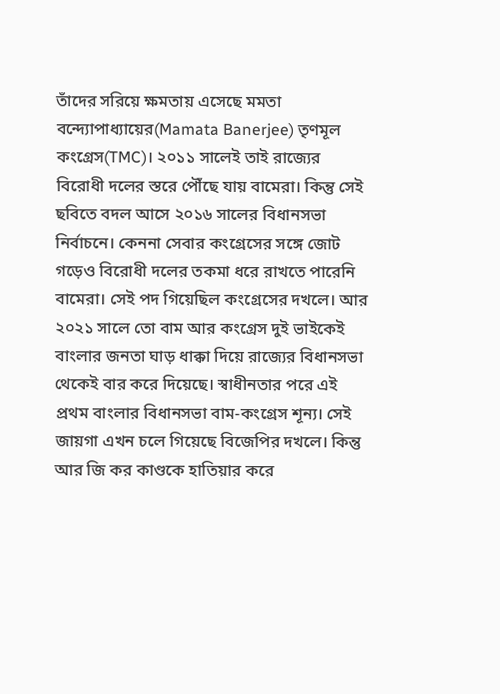তাঁদের সরিয়ে ক্ষমতায় এসেছে মমতা বন্দ্যোপাধ্যায়ের(Mamata Banerjee) তৃণমূল কংগ্রেস(TMC)। ২০১১ সালেই তাই রাজ্যের বিরোধী দলের স্তরে পৌঁছে যায় বামেরা। কিন্তু সেই ছবিতে বদল আসে ২০১৬ সালের বিধানসভা নির্বাচনে। কেননা সেবার কংগ্রেসের সঙ্গে জোট গড়েও বিরোধী দলের তকমা ধরে রাখতে পারেনি বামেরা। সেই পদ গিয়েছিল কংগ্রেসের দখলে। আর ২০২১ সালে তো বাম আর কংগ্রেস দুই ভাইকেই বাংলার জনতা ঘাড় ধাক্কা দিয়ে রাজ্যের বিধানসভা থেকেই বার করে দিয়েছে। স্বাধীনতার পরে এই প্রথম বাংলার বিধানসভা বাম-কংগ্রেস শূন্য। সেই জায়গা এখন চলে গিয়েছে বিজেপির দখলে। কিন্তু আর জি কর কাণ্ডকে হাতিয়ার করে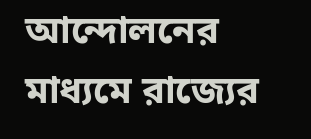আন্দোলনের মাধ্যমে রাজ্যের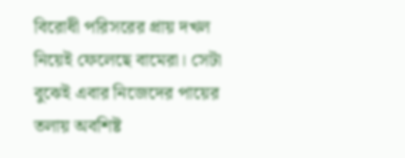বিরোধী পরিসরের প্রায় দখল নিয়েই ফেলেছে বামেরা। সেটা বুঝেই এবার নিজেদের পায়ের তলায় অবশিষ্ট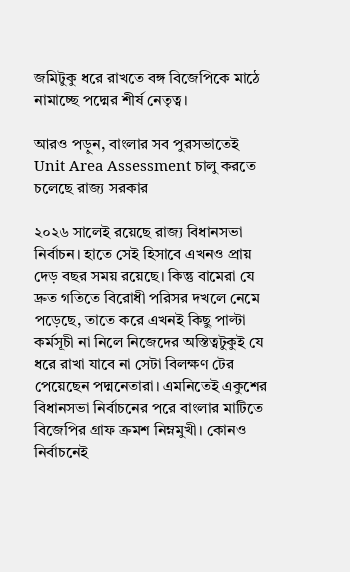জমিটুকু ধরে রাখতে বঙ্গ বিজেপিকে মাঠে নামাচ্ছে পদ্মের শীর্ষ নেতৃত্ব।

আরও পড়ুন, বাংলার সব পুরসভাতেই Unit Area Assessment চালু করতে চলেছে রাজ্য সরকার

২০২৬ সালেই রয়েছে রাজ্য বিধানসভা নির্বাচন। হাতে সেই হিসাবে এখনও প্রায় দেড় বছর সময় রয়েছে। কিন্তু বামেরা যে দ্রুত গতিতে বিরোধী পরিসর দখলে নেমে পড়েছে, তাতে করে এখনই কিছু পাল্টা কর্মসূচী না নিলে নিজেদের অস্তিত্বটুকুই যে ধরে রাখা যাবে না সেটা বিলক্ষণ টের পেয়েছেন পদ্মনেতারা। এমনিতেই একুশের বিধানসভা নির্বাচনের পরে বাংলার মাটিতে বিজেপির গ্রাফ ক্রমশ নিম্নমুখী। কোনও নির্বাচনেই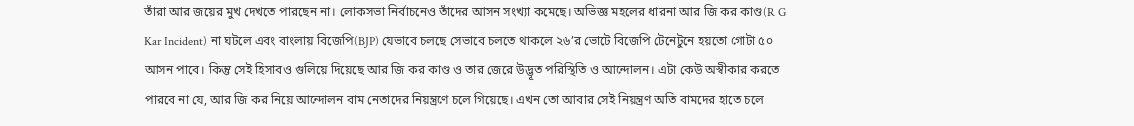তাঁরা আর জয়ের মুখ দেখতে পারছেন না। লোকসভা নির্বাচনেও তাঁদের আসন সংখ্যা কমেছে। অভিজ্ঞ মহলের ধারনা আর জি কর কাণ্ড(R G Kar Incident) না ঘটলে এবং বাংলায় বিজেপি(BJP) যেভাবে চলছে সেভাবে চলতে থাকলে ২৬’র ভোটে বিজেপি টেনেটুনে হয়তো গোটা ৫০ আসন পাবে। কিন্তু সেই হিসাবও গুলিয়ে দিয়েছে আর জি কর কাণ্ড ও তার জেরে উদ্ভূত পরিস্থিতি ও আন্দোলন। এটা কেউ অস্বীকার করতে পারবে না যে, আর জি কর নিয়ে আন্দোলন বাম নেতাদের নিয়ন্ত্রণে চলে গিয়েছে। এখন তো আবার সেই নিয়ন্ত্রণ অতি বামদের হাতে চলে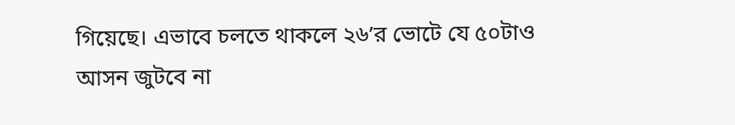গিয়েছে। এভাবে চলতে থাকলে ২৬’র ভোটে যে ৫০টাও আসন জুটবে না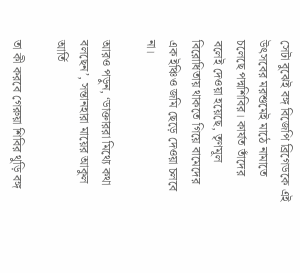সেটা বুঝেই বঙ্গ বিজেপি ব্রিগেডকে এই উৎসবের মরশুমেই মাঠে নামাতে চলেছে পদ্মশিবির। কার্যত তাঁদের বলেই দেওয়া হয়েছে, তৃণমূল বিরোধিতায় থাকতে গিয়ে বামেদের এক ইঞ্চিও জমি ছেড়ে দেওয়া চলবে না।

আরও পড়ুন, ‘ডাক্তাররা মিথ্যে কথা বলছেন’, সন্তানহারা মায়ের আকুল আর্তি

তা কী করবে গেরুয়া শিবির থুড়ি বঙ্গ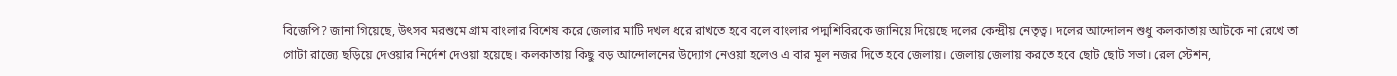বিজেপি? জানা গিয়েছে, উৎসব মরশুমে গ্রাম বাংলার বিশেষ করে জেলার মাটি দখল ধরে রাখতে হবে বলে বাংলার পদ্মশিবিরকে জানিয়ে দিয়েছে দলের কেন্দ্রীয় নেতৃত্ব। দলের আন্দোলন শুধু কলকাতায় আটকে না রেখে তা গোটা রাজ্যে ছড়িয়ে দেওয়ার নির্দেশ দেওয়া হয়েছে। কলকাতায় কিছু বড় আন্দোলনের উদ্যোগ নেওয়া হলেও এ বার মূল নজর দিতে হবে জেলায়। জেলায় জেলায় করতে হবে ছোট ছোট সভা। রেল স্টেশন,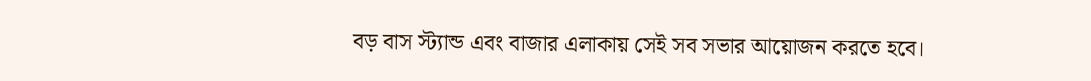বড় বাস স্ট্যান্ড এবং বাজার এলাকায় সেই সব সভার আয়োজন করতে হবে।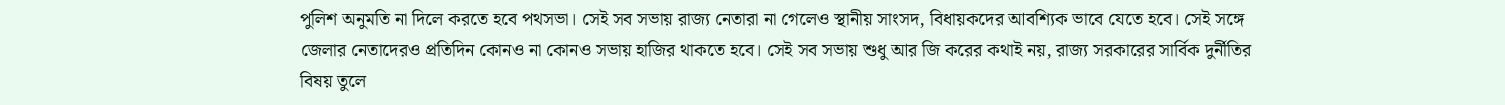পুলিশ অনুমতি না দিলে করতে হবে পথসভা। সেই সব সভায় রাজ্য নেতারা না গেলেও স্থানীয় সাংসদ, বিধায়কদের আবশ্যিক ভাবে যেতে হবে। সেই সঙ্গে জেলার নেতাদেরও প্রতিদিন কোনও না কোনও সভায় হাজির থাকতে হবে। সেই সব সভায় শুধু আর জি করের কথাই নয়, রাজ্য সরকারের সার্বিক দুর্নীতির বিষয় তুলে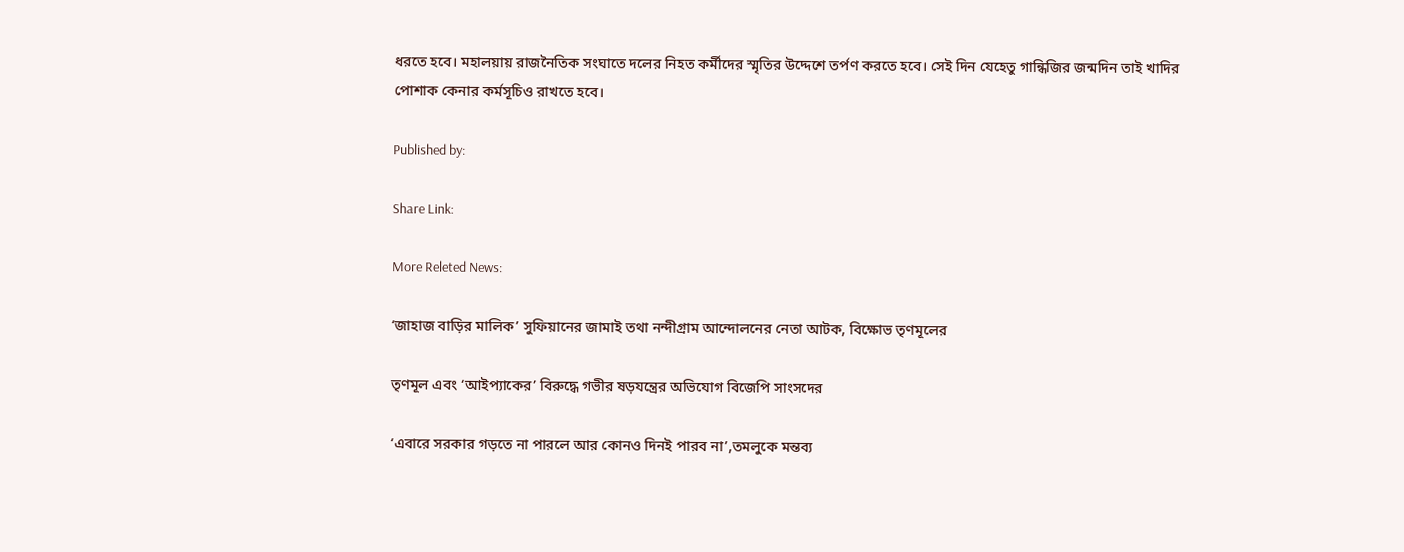ধরতে হবে। মহালয়ায় রাজনৈতিক সংঘাতে দলের নিহত কর্মীদের স্মৃতির উদ্দেশে তর্পণ করতে হবে। সেই দিন যেহেতু গান্ধিজির জন্মদিন তাই খাদির পোশাক কেনার কর্মসূচিও রাখতে হবে।

Published by:

Share Link:

More Releted News:

‘জাহাজ বাড়ির মালিক’ সুফিয়ানের জামাই তথা নন্দীগ্রাম আন্দোলনের নেতা আটক, বিক্ষোভ তৃণমূলের

তৃণমূল এবং ‘আইপ্যাকের’ বিরুদ্ধে গভীর ষড়যন্ত্রের অভিযোগ বিজেপি সাংসদের

‘এবারে সরকার গড়তে না পারলে আর কোনও দিনই পারব না’,তমলুকে মন্তব্য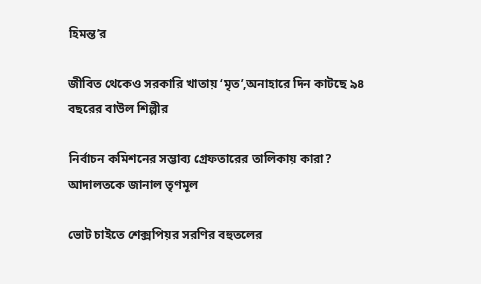হিমন্ত’র

জীবিত থেকেও সরকারি খাতায় ‘মৃত’,অনাহারে দিন কাটছে ৯৪ বছরের বাউল শিল্পীর

নির্বাচন কমিশনের সম্ভাব্য গ্রেফতারের তালিকায় কারা? আদালতকে জানাল তৃণমূল

ভোট চাইতে শেক্সপিয়র সরণির বহুতলের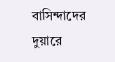বাসিন্দাদের দুয়ারে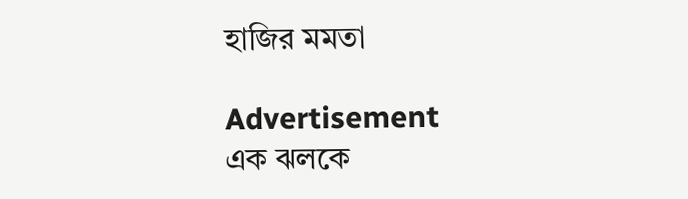হাজির মমতা

Advertisement
এক ঝলকে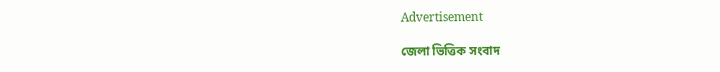Advertisement

জেলা ভিত্তিক সংবাদ